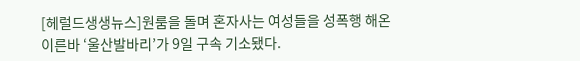[헤럴드생생뉴스]원룸을 돌며 혼자사는 여성들을 성폭행 해온 이른바 ‘울산발바리’가 9일 구속 기소됐다.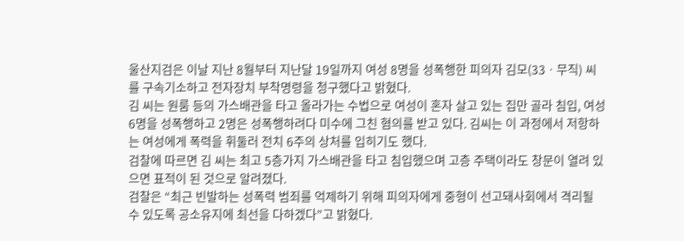울산지검은 이날 지난 8월부터 지난달 19일까지 여성 8명을 성폭행한 피의자 김모(33ㆍ무직) 씨를 구속기소하고 전자장치 부착명령을 청구했다고 밝혔다.
김 씨는 원룸 등의 가스배관을 타고 올라가는 수법으로 여성이 혼자 살고 있는 집만 골라 침입, 여성 6명을 성폭행하고 2명은 성폭행하려다 미수에 그친 혐의를 받고 있다. 김씨는 이 과정에서 저항하는 여성에게 폭력을 휘둘러 전치 6주의 상처를 입히기도 했다.
검찰에 따르면 김 씨는 최고 5층가지 가스배관을 타고 침입했으며 고층 주택이라도 창문이 열려 있으면 표적이 된 것으로 알려졌다.
검찰은 “최근 빈발하는 성폭력 범죄를 억제하기 위해 피의자에게 중형이 선고돼사회에서 격리될 수 있도록 공소유지에 최선을 다하겠다”고 밝혔다.